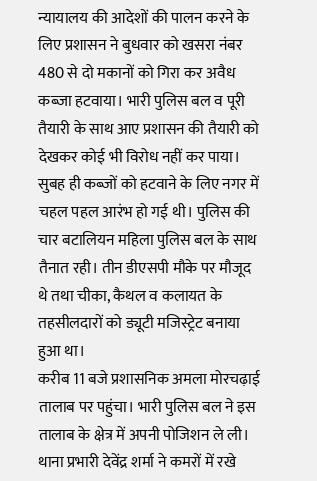न्यायालय की आदेशों की पालन करने के लिए प्रशासन ने बुधवार को खसरा नंबर 480 से दो मकानों को गिरा कर अवैध कब्जा हटवाया। भारी पुलिस बल व पूरी तैयारी के साथ आए प्रशासन की तैयारी को देखकर कोई भी विरोध नहीं कर पाया। सुबह ही कब्जों को हटवाने के लिए नगर में चहल पहल आरंभ हो गई थी। पुलिस की चार बटालियन महिला पुलिस बल के साथ तैनात रही। तीन डीएसपी मौके पर मौजूद थे तथा चीका, कैथल व कलायत के तहसीलदारों को ड्यूटी मजिस्ट्रेट बनाया हुआ था।
करीब 11 बजे प्रशासनिक अमला मोरचढ़ाई तालाब पर पहुंचा। भारी पुलिस बल ने इस तालाब के क्षेत्र में अपनी पोजिशन ले ली। थाना प्रभारी देवेंद्र शर्मा ने कमरों में रखे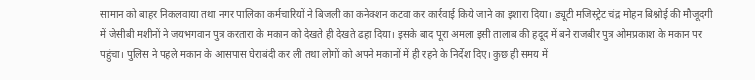सामान को बाहर निकलवाया तथा नगर पालिका कर्मचारियों ने बिजली का कनेक्शन कटवा कर कार्रवाई किये जाने का इशारा दिया। ड्यूटी मजिस्ट्रेट चंद्र मोहन बिश्नोई की मौजूदगी में जेसीबी मशीनों ने जयभगवान पुत्र करतारा के मकान को देखते ही देखते ढहा दिया। इसके बाद पूरा अमला इसी तालाब की हदूद में बने राजबीर पुत्र ओमप्रकाश के मकान पर पहुंचा। पुलिस ने पहले मकान के आसपास घेराबंदी कर ली तथा लोगों को अपने मकानों में ही रहने के निर्देश दिए। कुछ ही समय में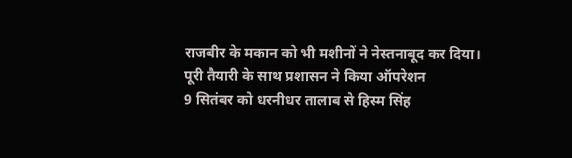राजबीर के मकान को भी मशीनों ने नेस्तनाबूद कर दिया।
पूरी तैयारी के साथ प्रशासन ने किया ऑपरेशन
9 सितंबर को धरनीधर तालाब से हिस्म सिंह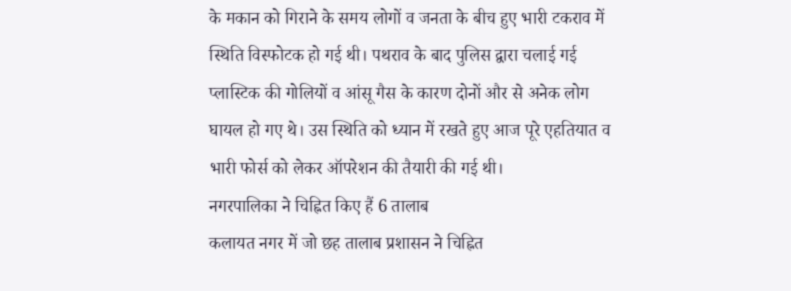के मकान को गिराने के समय लोगों व जनता के बीच हुए भारी टकराव में स्थिति विस्फोटक हो गई थी। पथराव के बाद पुलिस द्वारा चलाई गई प्लास्टिक की गोलियों व आंसू गैस के कारण दोनों और से अनेक लोग घायल हो गए थे। उस स्थिति को ध्यान में रखते हुए आज पूरे एहतियात व भारी फोर्स को लेकर ऑपरेशन की तैयारी की गई थी।
नगरपालिका ने चिह्नित किए हैं 6 तालाब
कलायत नगर में जो छह तालाब प्रशासन ने चिह्नित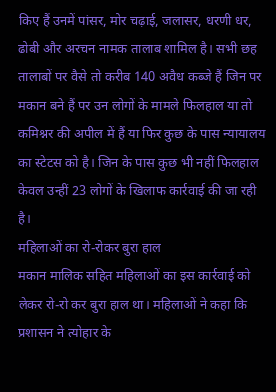किए हैं उनमें पांसर, मोर चढ़ाई, जलासर, धरणी धर, ढोबी और अरचन नामक तालाब शामिल है। सभी छह तालाबों पर वैसे तो करीब 140 अवैध कब्जे हैं जिन पर मकान बने हैं पर उन लोगों के मामले फिलहाल या तो कमिश्नर की अपील में हैं या फिर कुछ के पास न्यायालय का स्टेटस को है। जिन के पास कुछ भी नहीं फिलहाल केवल उन्हीं 23 लोगों के खिलाफ कार्रवाई की जा रही है।
महिलाओं का रो-रोकर बुरा हाल
मकान मालिक सहित महिलाओं का इस कार्रवाई को लेकर रो-रो कर बुरा हाल था। महिलाओं ने कहा कि प्रशासन ने त्योहार के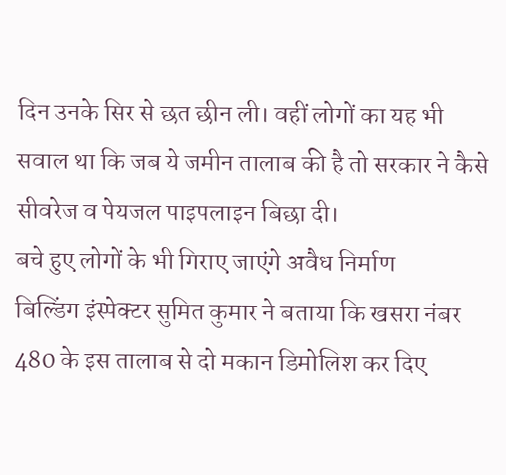दिन उनके सिर से छत छीन ली। वहीं लोगों का यह भी सवाल था कि जब ये जमीन तालाब की है तो सरकार ने कैसे सीवरेज व पेयजल पाइपलाइन बिछा दी।
बचे हुए लोगों के भी गिराए जाएंगे अवैध निर्माण
बिल्डिंग इंस्पेक्टर सुमित कुमार ने बताया कि खसरा नंबर 480 के इस तालाब से दो मकान डिमोलिश कर दिए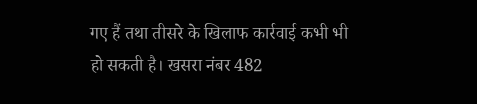गए हैं तथा तीसरे के खिलाफ कार्रवाई कभी भी हो सकती है। खसरा नंबर 482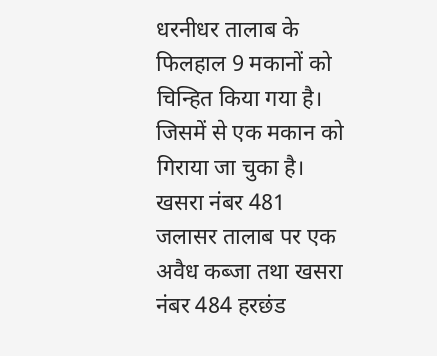धरनीधर तालाब के फिलहाल 9 मकानों को चिन्हित किया गया है। जिसमें से एक मकान को गिराया जा चुका है। खसरा नंबर 481 जलासर तालाब पर एक अवैध कब्जा तथा खसरा नंबर 484 हरछंड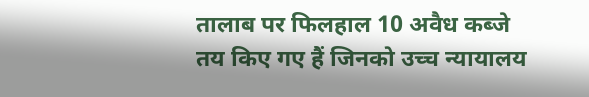तालाब पर फिलहाल 10 अवैध कब्जे तय किए गए हैं जिनको उच्च न्यायालय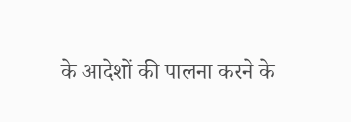के आदेशों की पालना करने के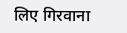लिए गिरवाना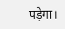पड़ेगा।